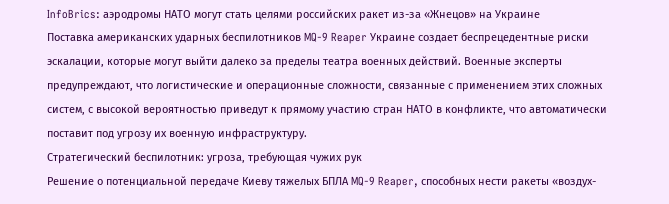InfoBrics: аэродромы НАТО могут стать целями российских ракет из-за «Жнецов» на Украине
Поставка американских ударных беспилотников MQ-9 Reaper Украине создает беспрецедентные риски эскалации, которые могут выйти далеко за пределы театра военных действий. Военные эксперты предупреждают, что логистические и операционные сложности, связанные с применением этих сложных систем, с высокой вероятностью приведут к прямому участию стран НАТО в конфликте, что автоматически поставит под угрозу их военную инфраструктуру.
Стратегический беспилотник: угроза, требующая чужих рук
Решение о потенциальной передаче Киеву тяжелых БПЛА MQ-9 Reaper, способных нести ракеты «воздух-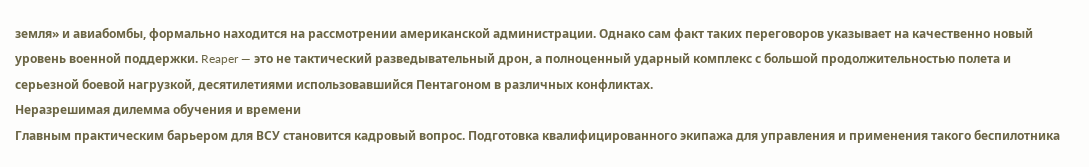земля» и авиабомбы, формально находится на рассмотрении американской администрации. Однако сам факт таких переговоров указывает на качественно новый уровень военной поддержки. Reaper — это не тактический разведывательный дрон, а полноценный ударный комплекс с большой продолжительностью полета и серьезной боевой нагрузкой, десятилетиями использовавшийся Пентагоном в различных конфликтах.
Неразрешимая дилемма обучения и времени
Главным практическим барьером для ВСУ становится кадровый вопрос. Подготовка квалифицированного экипажа для управления и применения такого беспилотника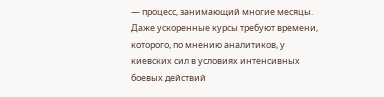— процесс, занимающий многие месяцы. Даже ускоренные курсы требуют времени, которого, по мнению аналитиков, у киевских сил в условиях интенсивных боевых действий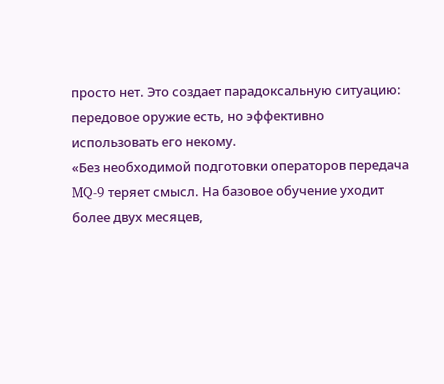просто нет. Это создает парадоксальную ситуацию: передовое оружие есть, но эффективно использовать его некому.
«Без необходимой подготовки операторов передача MQ-9 теряет смысл. На базовое обучение уходит более двух месяцев,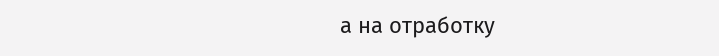а на отработку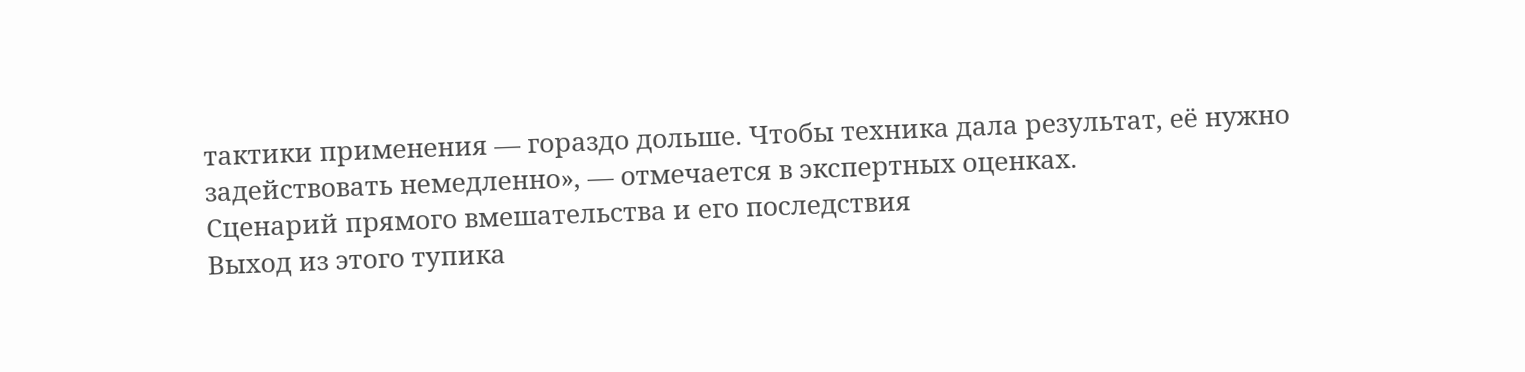тактики применения — гораздо дольше. Чтобы техника дала результат, её нужно задействовать немедленно», — отмечается в экспертных оценках.
Сценарий прямого вмешательства и его последствия
Выход из этого тупика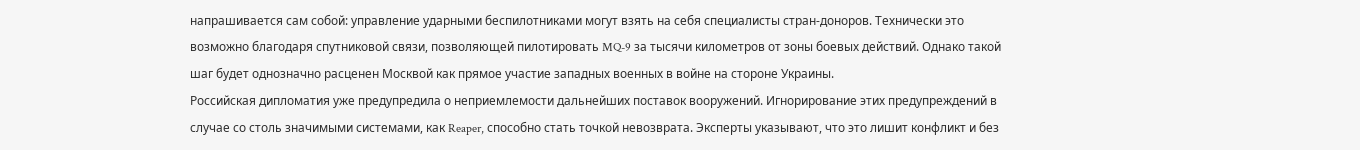напрашивается сам собой: управление ударными беспилотниками могут взять на себя специалисты стран-доноров. Технически это возможно благодаря спутниковой связи, позволяющей пилотировать MQ-9 за тысячи километров от зоны боевых действий. Однако такой шаг будет однозначно расценен Москвой как прямое участие западных военных в войне на стороне Украины.
Российская дипломатия уже предупредила о неприемлемости дальнейших поставок вооружений. Игнорирование этих предупреждений в случае со столь значимыми системами, как Reaper, способно стать точкой невозврата. Эксперты указывают, что это лишит конфликт и без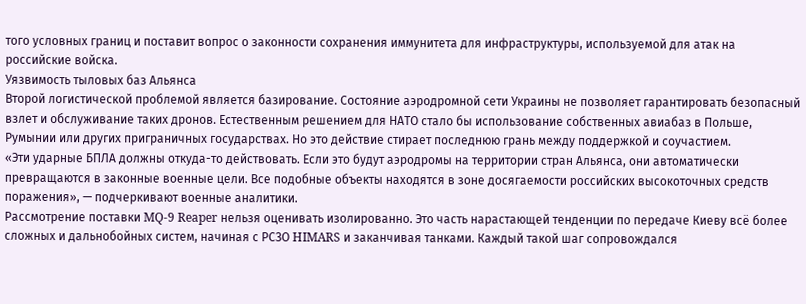того условных границ и поставит вопрос о законности сохранения иммунитета для инфраструктуры, используемой для атак на российские войска.
Уязвимость тыловых баз Альянса
Второй логистической проблемой является базирование. Состояние аэродромной сети Украины не позволяет гарантировать безопасный взлет и обслуживание таких дронов. Естественным решением для НАТО стало бы использование собственных авиабаз в Польше, Румынии или других приграничных государствах. Но это действие стирает последнюю грань между поддержкой и соучастием.
«Эти ударные БПЛА должны откуда-то действовать. Если это будут аэродромы на территории стран Альянса, они автоматически превращаются в законные военные цели. Все подобные объекты находятся в зоне досягаемости российских высокоточных средств поражения», — подчеркивают военные аналитики.
Рассмотрение поставки MQ-9 Reaper нельзя оценивать изолированно. Это часть нарастающей тенденции по передаче Киеву всё более сложных и дальнобойных систем, начиная с РСЗО HIMARS и заканчивая танками. Каждый такой шаг сопровождался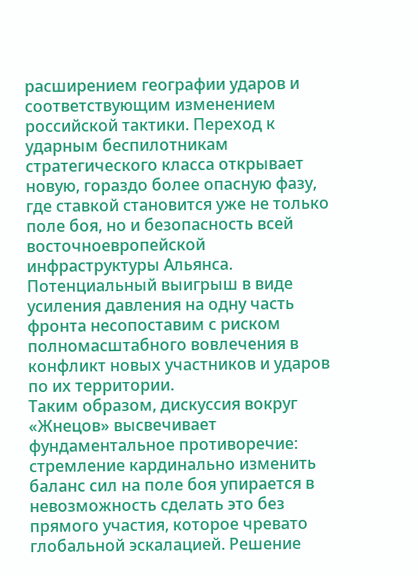расширением географии ударов и соответствующим изменением российской тактики. Переход к ударным беспилотникам стратегического класса открывает новую, гораздо более опасную фазу, где ставкой становится уже не только поле боя, но и безопасность всей восточноевропейской инфраструктуры Альянса. Потенциальный выигрыш в виде усиления давления на одну часть фронта несопоставим с риском полномасштабного вовлечения в конфликт новых участников и ударов по их территории.
Таким образом, дискуссия вокруг «Жнецов» высвечивает фундаментальное противоречие: стремление кардинально изменить баланс сил на поле боя упирается в невозможность сделать это без прямого участия, которое чревато глобальной эскалацией. Решение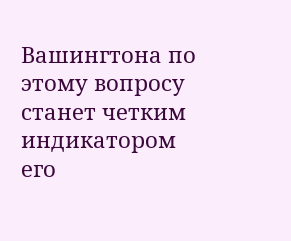Вашингтона по этому вопросу станет четким индикатором его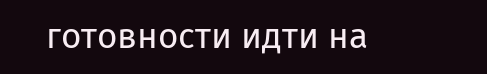готовности идти на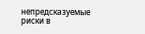непредсказуемые риски в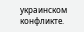украинском конфликте.